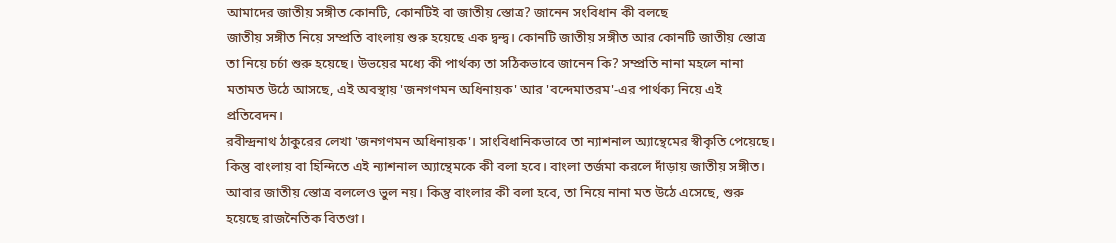আমাদের জাতীয় সঙ্গীত কোনটি, কোনটিই বা জাতীয় স্তোত্র? জানেন সংবিধান কী বলছে
জাতীয় সঙ্গীত নিয়ে সম্প্রতি বাংলায় শুরু হয়েছে এক দ্বন্দ্ব। কোনটি জাতীয় সঙ্গীত আর কোনটি জাতীয় স্তোত্র তা নিয়ে চর্চা শুরু হয়েছে। উভয়ের মধ্যে কী পার্থক্য তা সঠিকভাবে জানেন কি? সম্প্রতি নানা মহলে নানা মতামত উঠে আসছে, এই অবস্থায় 'জনগণমন অধিনায়ক' আর 'বন্দেমাতরম'-এর পার্থক্য নিয়ে এই প্রতিবেদন।
রবীন্দ্রনাথ ঠাকুরের লেখা 'জনগণমন অধিনায়ক'। সাংবিধানিকভাবে তা ন্যাশনাল অ্যান্থেমের স্বীকৃতি পেয়েছে। কিন্তু বাংলায় বা হিন্দিতে এই ন্যাশনাল অ্যান্থেমকে কী বলা হবে। বাংলা তর্জমা করলে দাঁড়ায় জাতীয় সঙ্গীত। আবার জাতীয় স্তোত্র বললেও ভুল নয়। কিন্তু বাংলার কী বলা হবে, তা নিয়ে নানা মত উঠে এসেছে, শুরু হয়েছে রাজনৈতিক বিতণ্ডা।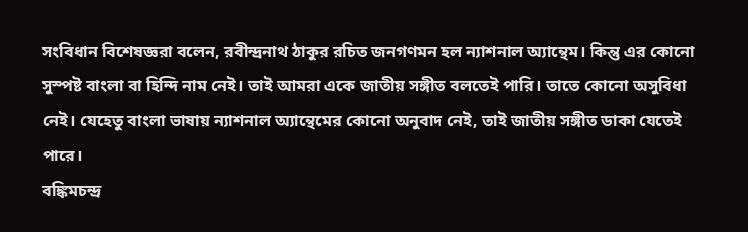সংবিধান বিশেষজ্ঞরা বলেন, রবীন্দ্রনাথ ঠাকুর রচিত জনগণমন হল ন্যাশনাল অ্যান্থেম। কিন্তু এর কোনো সুস্পষ্ট বাংলা বা হিন্দি নাম নেই। তাই আমরা একে জাতীয় সঙ্গীত বলতেই পারি। তাতে কোনো অসুবিধা নেই। যেহেতু বাংলা ভাষায় ন্যাশনাল অ্যান্থেমের কোনো অনুবাদ নেই, তাই জাতীয় সঙ্গীত ডাকা যেতেই পারে।
বঙ্কিমচন্দ্র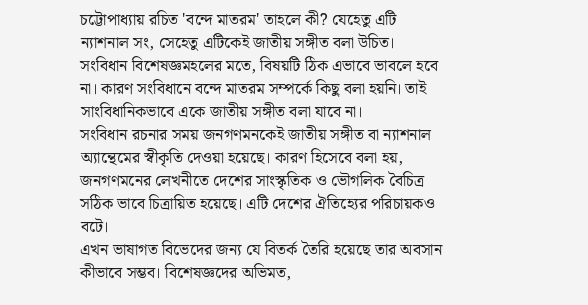চট্টোপাধ্যায় রচিত 'বন্দে মাতরম' তাহলে কী? যেহেতু এটি ন্যাশনাল সং, সেহেতু এটিকেই জাতীয় সঙ্গীত বলা উচিত। সংবিধান বিশেষজ্ঞমহলের মতে, বিষয়টি ঠিক এভাবে ভাবলে হবে না। কারণ সংবিধানে বন্দে মাতরম সম্পর্কে কিছু বলা হয়নি। তাই সাংবিধানিকভাবে একে জাতীয় সঙ্গীত বলা যাবে না।
সংবিধান রচনার সময় জনগণমনকেই জাতীয় সঙ্গীত বা ন্যাশনাল অ্যান্থেমের স্বীকৃতি দেওয়া হয়েছে। কারণ হিসেবে বলা হয়, জনগণমনের লেখনীতে দেশের সাংস্কৃতিক ও ভৌগলিক বৈচিত্র সঠিক ভাবে চিত্রায়িত হয়েছে। এটি দেশের ঐতিহ্যের পরিচায়কও বটে।
এখন ভাষাগত বিভেদের জন্য যে বিতর্ক তৈরি হয়েছে তার অবসান কীভাবে সম্ভব। বিশেষজ্ঞদের অভিমত,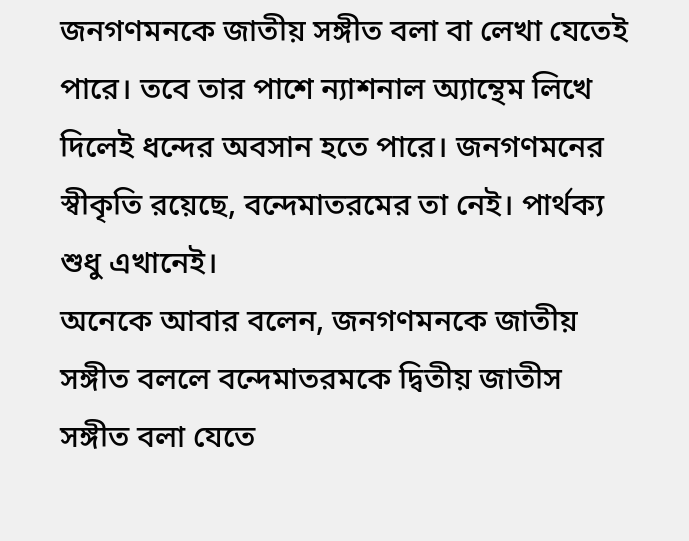জনগণমনকে জাতীয় সঙ্গীত বলা বা লেখা যেতেই পারে। তবে তার পাশে ন্যাশনাল অ্যান্থেম লিখে দিলেই ধন্দের অবসান হতে পারে। জনগণমনের স্বীকৃতি রয়েছে, বন্দেমাতরমের তা নেই। পার্থক্য শুধু এখানেই।
অনেকে আবার বলেন, জনগণমনকে জাতীয় সঙ্গীত বললে বন্দেমাতরমকে দ্বিতীয় জাতীস সঙ্গীত বলা যেতে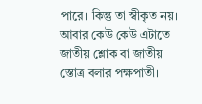পারে। কিন্তু তা স্বীকৃত নয়। আবার কেউ কেউ এটাতে জাতীয় শ্লোক বা জাতীয় স্তোত্র বলার পক্ষপাতী।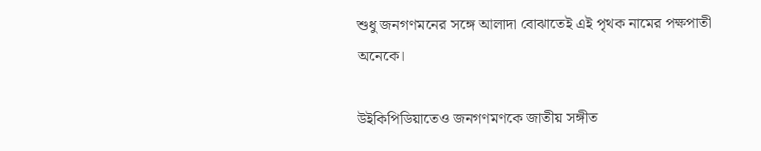শুধু জনগণমনের সঙ্গে আলাদা বোঝাতেই এই পৃথক নামের পক্ষপাতী অনেকে।

উইকিপিডিয়াতেও জনগণমণকে জাতীয় সঙ্গীত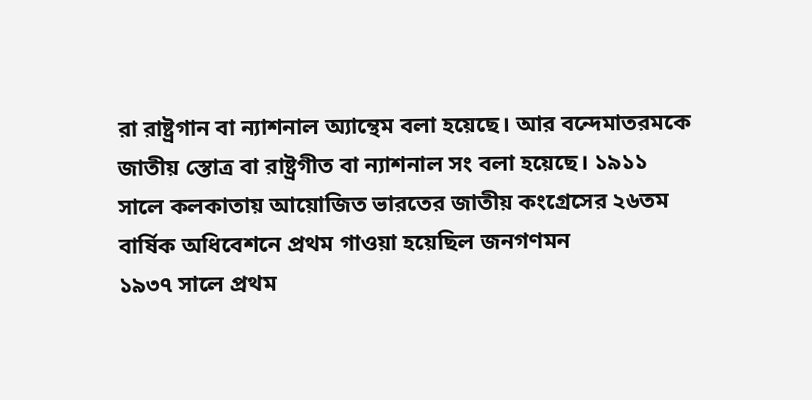রা রাষ্ট্রগান বা ন্যাশনাল অ্যান্থেম বলা হয়েছে। আর বন্দেমাতরমকে জাতীয় স্তোত্র বা রাষ্ট্রগীত বা ন্যাশনাল সং বলা হয়েছে। ১৯১১ সালে কলকাতায় আয়োজিত ভারতের জাতীয় কংগ্রেসের ২৬তম বার্ষিক অধিবেশনে প্রথম গাওয়া হয়েছিল জনগণমন
১৯৩৭ সালে প্রথম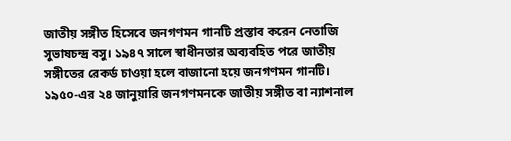জাতীয় সঙ্গীত হিসেবে জনগণমন গানটি প্রস্তাব করেন নেতাজি সুভাষচন্দ্র বসু। ১৯৪৭ সালে স্বাধীনতার অব্যবহিত পরে জাতীয় সঙ্গীতের রেকর্ড চাওয়া হলে বাজানো হয়ে জনগণমন গানটি। ১৯৫০-এর ২৪ জানুয়ারি জনগণমনকে জাতীয় সঙ্গীত বা ন্যাশনাল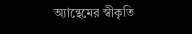অ্যান্থেমের স্বীকৃতি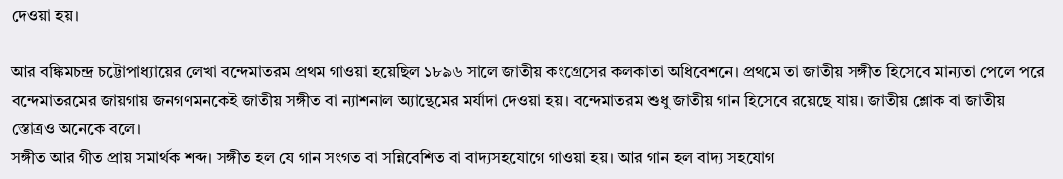দেওয়া হয়।

আর বঙ্কিমচন্দ্র চট্টোপাধ্যায়ের লেখা বন্দেমাতরম প্রথম গাওয়া হয়েছিল ১৮৯৬ সালে জাতীয় কংগ্রেসের কলকাতা অধিবেশনে। প্রথমে তা জাতীয় সঙ্গীত হিসেবে মান্যতা পেলে পরে বন্দেমাতরমের জায়গায় জনগণমনকেই জাতীয় সঙ্গীত বা ন্যাশনাল অ্যান্থেমের মর্যাদা দেওয়া হয়। বন্দেমাতরম শুধু জাতীয় গান হিসেবে রয়েছে যায়। জাতীয় শ্লোক বা জাতীয় স্তোত্রও অনেকে বলে।
সঙ্গীত আর গীত প্রায় সমার্থক শব্দ। সঙ্গীত হল যে গান সংগত বা সন্নিবেশিত বা বাদ্যসহযোগে গাওয়া হয়। আর গান হল বাদ্য সহযোগ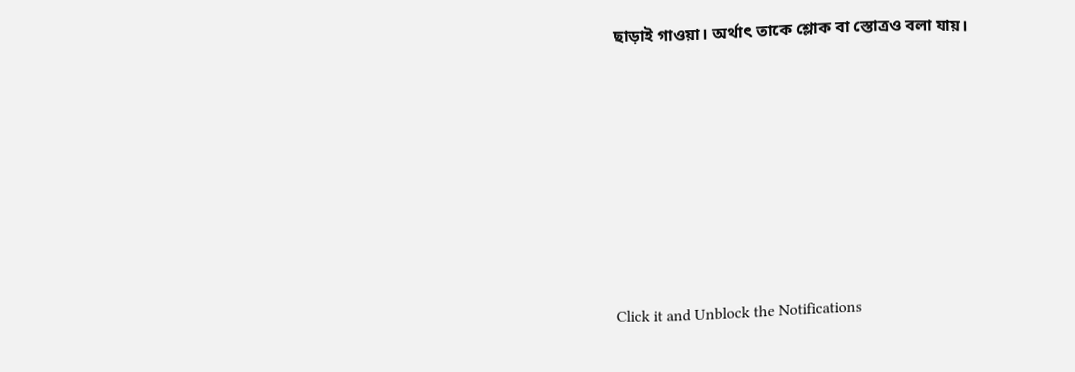ছাড়াই গাওয়া। অর্থাৎ তাকে শ্লোক বা স্তোত্রও বলা যায়।












Click it and Unblock the Notifications